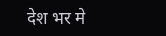देश भर मे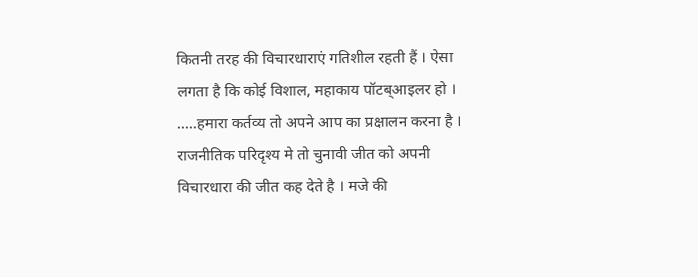कितनी तरह की विचारधाराएं गतिशील रहती हैं । ऐसा लगता है कि कोई विशाल, महाकाय पॉटब्आइलर हो । .....हमारा कर्तव्य तो अपने आप का प्रक्षालन करना है ।
राजनीतिक परिदृश्य मे तो चुनावी जीत को अपनी विचारधारा की जीत कह देते है । मजे की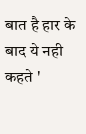बात है हार के बाद ये नही कहते '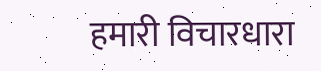हमारी विचारधारा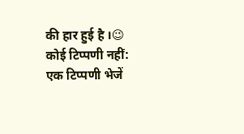की हार हुई है ।😉
कोई टिप्पणी नहीं:
एक टिप्पणी भेजें